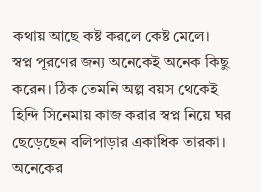কথায় আছে কষ্ট করলে কেষ্ট মেলে। স্বপ্ন পূরণের জন্য অনেকেই অনেক কিছু করেন। ঠিক তেমনি অল্প বয়স থেকেই হিন্দি সিনেমায় কাজ করার স্বপ্ন নিয়ে ঘর ছেড়েছেন বলিপাড়ার একাধিক তারকা। অনেকের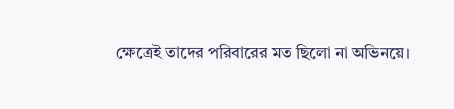ক্ষেত্রেই তাদের পরিবারের মত ছিলো না অভিনয়ে।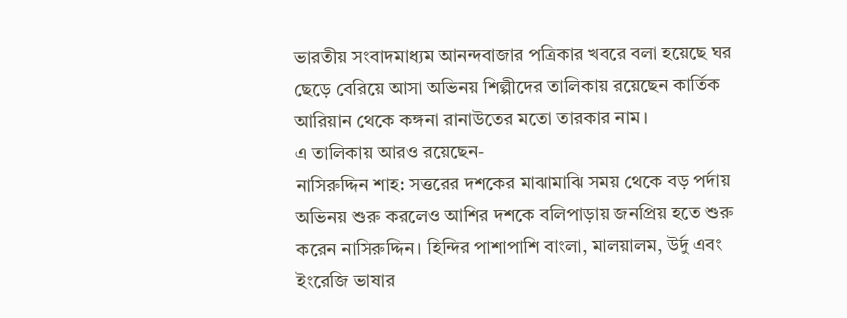ভারতীয় সংবাদমাধ্যম আনন্দবাজার পত্রিকার খবরে বলা হয়েছে ঘর ছেড়ে বেরিয়ে আসা অভিনয় শিল্পীদের তালিকায় রয়েছেন কার্তিক আরিয়ান থেকে কঙ্গনা রানাউতের মতো তারকার নাম।
এ তালিকায় আরও রয়েছেন-
নাসিরুদ্দিন শাহ: সত্তরের দশকের মাঝামাঝি সময় থেকে বড় পর্দায় অভিনয় শুরু করলেও আশির দশকে বলিপাড়ায় জনপ্রিয় হতে শুরু করেন নাসিরুদ্দিন। হিন্দির পাশাপাশি বাংলা, মালয়ালম, উর্দু এবং ইংরেজি ভাষার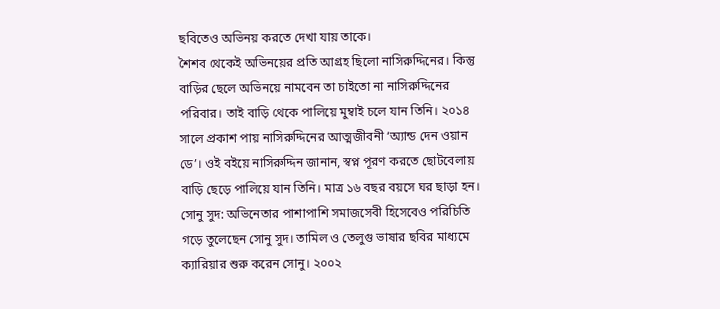ছবিতেও অভিনয় করতে দেখা যায় তাকে।
শৈশব থেকেই অভিনয়ের প্রতি আগ্রহ ছিলো নাসিরুদ্দিনের। কিন্তু বাড়ির ছেলে অভিনয়ে নামবেন তা চাইতো না নাসিরুদ্দিনের পরিবার। তাই বাড়ি থেকে পালিয়ে মুম্বাই চলে যান তিনি। ২০১৪ সালে প্রকাশ পায় নাসিরুদ্দিনের আত্মজীবনী ‘অ্যান্ড দেন ওয়ান ডে’। ওই বইয়ে নাসিরুদ্দিন জানান, স্বপ্ন পূরণ করতে ছোটবেলায় বাড়ি ছেড়ে পালিয়ে যান তিনি। মাত্র ১৬ বছর বয়সে ঘর ছাড়া হন।
সোনু সুদ: অভিনেতার পাশাপাশি সমাজসেবী হিসেবেও পরিচিতি গড়ে তুলেছেন সোনু সুদ। তামিল ও তেলুগু ভাষার ছবির মাধ্যমে ক্যারিয়ার শুরু করেন সোনু। ২০০২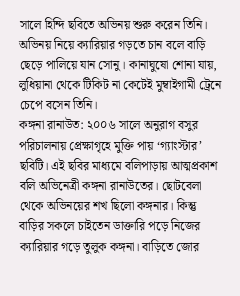সালে হিন্দি ছবিতে অভিনয় শুরু করেন তিনি। অভিনয় নিয়ে ক্যারিয়ার গড়তে চান বলে বাড়ি ছেড়ে পালিয়ে যান সোনু। কানাঘুষো শোনা যায়, লুধিয়ানা থেকে টিকিট না কেটেই মুম্বাইগামী ট্রেনে চেপে বসেন তিনি।
কঙ্গনা রানাউত: ২০০৬ সালে অনুরাগ বসুর পরিচালনায় প্রেক্ষাগৃহে মুক্তি পায় ‘গ্যাংস্টার’ ছবিটি। এই ছবির মাধ্যমে বলিপাড়ায় আত্মপ্রকাশ বলি অভিনেত্রী কঙ্গনা রানাউতের। ছোটবেলা থেকে অভিনয়ের শখ ছিলো কঙ্গনার। কিন্তু বাড়ির সকলে চাইতেন ডাক্তারি পড়ে নিজের ক্যারিয়ার গড়ে তুলুক কঙ্গনা। বাড়িতে জোর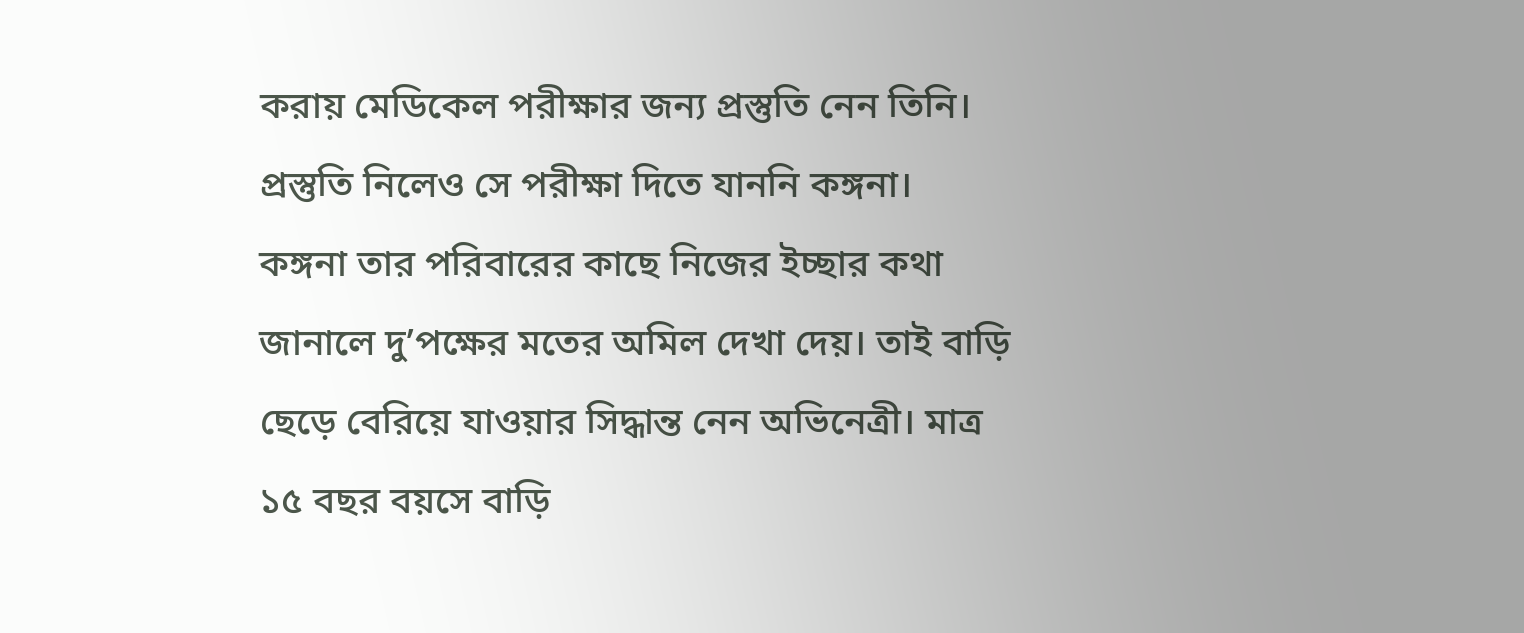করায় মেডিকেল পরীক্ষার জন্য প্রস্তুতি নেন তিনি। প্রস্তুতি নিলেও সে পরীক্ষা দিতে যাননি কঙ্গনা।
কঙ্গনা তার পরিবারের কাছে নিজের ইচ্ছার কথা জানালে দু’পক্ষের মতের অমিল দেখা দেয়। তাই বাড়ি ছেড়ে বেরিয়ে যাওয়ার সিদ্ধান্ত নেন অভিনেত্রী। মাত্র ১৫ বছর বয়সে বাড়ি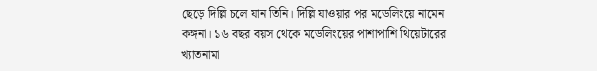ছেড়ে দিল্লি চলে যান তিনি। দিল্লি যাওয়ার পর মডেলিংয়ে নামেন কঙ্গনা। ১৬ বছর বয়স থেকে মডেলিংয়ের পাশাপাশি থিয়েটারের খ্যাতনামা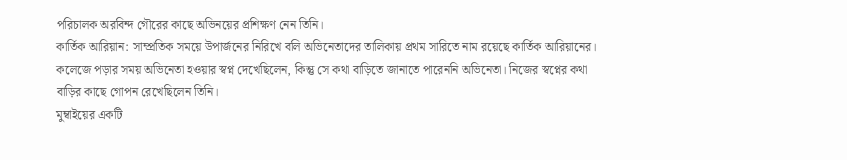পরিচালক অরবিন্দ গৌরের কাছে অভিনয়ের প্রশিক্ষণ নেন তিনি।
কার্তিক আরিয়ান: সাম্প্রতিক সময়ে উপার্জনের নিরিখে বলি অভিনেতাদের তালিকায় প্রথম সারিতে নাম রয়েছে কার্তিক আরিয়ানের। কলেজে পড়ার সময় অভিনেতা হওয়ার স্বপ্ন দেখেছিলেন, কিন্তু সে কথা বাড়িতে জানাতে পারেননি অভিনেতা। নিজের স্বপ্নের কথা বাড়ির কাছে গোপন রেখেছিলেন তিনি।
মুম্বাইয়ের একটি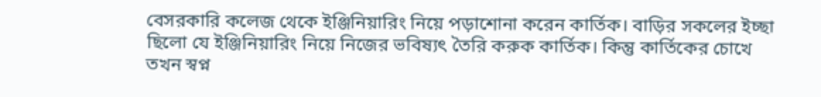বেসরকারি কলেজ থেকে ইঞ্জিনিয়ারিং নিয়ে পড়াশোনা করেন কার্তিক। বাড়ির সকলের ইচ্ছা ছিলো যে ইঞ্জিনিয়ারিং নিয়ে নিজের ভবিষ্যৎ তৈরি করুক কার্তিক। কিন্তু কার্তিকের চোখে তখন স্বপ্ন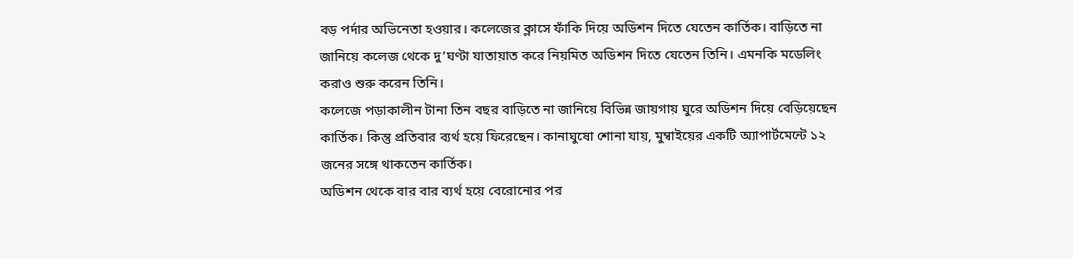বড় পর্দার অভিনেতা হওয়ার। কলেজের ক্লাসে ফাঁকি দিয়ে অডিশন দিতে যেতেন কার্তিক। বাড়িতে না জানিয়ে কলেজ থেকে দু’ঘণ্টা যাতায়াত করে নিয়মিত অডিশন দিতে যেতেন তিনি। এমনকি মডেলিং করাও শুরু করেন তিনি।
কলেজে পড়াকালীন টানা তিন বছর বাড়িতে না জানিয়ে বিভিন্ন জায়গায় ঘুরে অডিশন দিয়ে বেড়িয়েছেন কার্তিক। কিন্তু প্রতিবার ব্যর্থ হয়ে ফিরেছেন। কানাঘুষো শোনা যায়, মুম্বাইয়ের একটি অ্যাপার্টমেন্টে ১২ জনের সঙ্গে থাকতেন কার্তিক।
অডিশন থেকে বার বার ব্যর্থ হয়ে বেরোনোর পর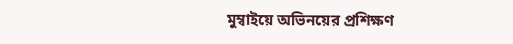মুম্বাইয়ে অভিনয়ের প্রশিক্ষণ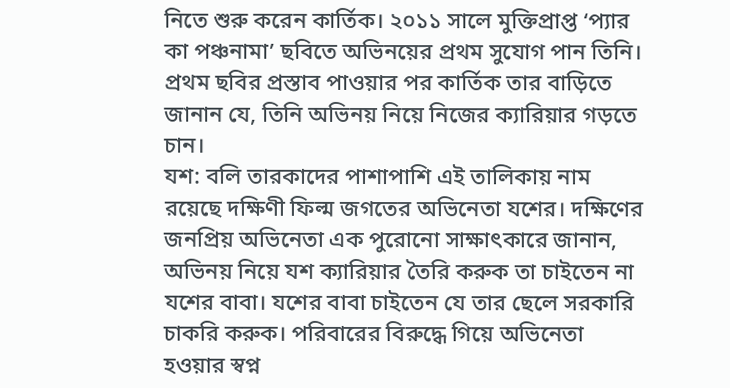নিতে শুরু করেন কার্তিক। ২০১১ সালে মুক্তিপ্রাপ্ত ‘প্যার কা পঞ্চনামা’ ছবিতে অভিনয়ের প্রথম সুযোগ পান তিনি। প্রথম ছবির প্রস্তাব পাওয়ার পর কার্তিক তার বাড়িতে জানান যে, তিনি অভিনয় নিয়ে নিজের ক্যারিয়ার গড়তে চান।
যশ: বলি তারকাদের পাশাপাশি এই তালিকায় নাম রয়েছে দক্ষিণী ফিল্ম জগতের অভিনেতা যশের। দক্ষিণের জনপ্রিয় অভিনেতা এক পুরোনো সাক্ষাৎকারে জানান, অভিনয় নিয়ে যশ ক্যারিয়ার তৈরি করুক তা চাইতেন না যশের বাবা। যশের বাবা চাইতেন যে তার ছেলে সরকারি চাকরি করুক। পরিবারের বিরুদ্ধে গিয়ে অভিনেতা হওয়ার স্বপ্ন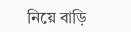নিয়ে বাড়ি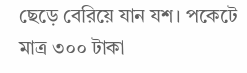ছেড়ে বেরিয়ে যান যশ। পকেটে মাত্র ৩০০ টাকা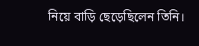নিয়ে বাড়ি ছেড়েছিলেন তিনি।